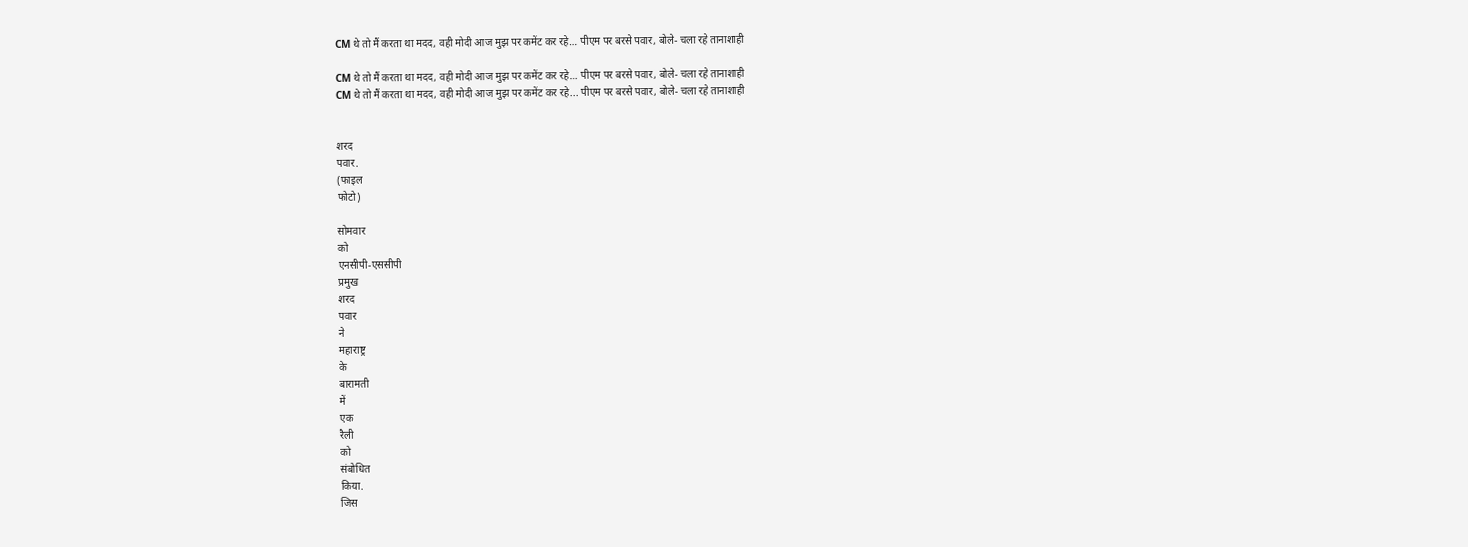CM थे तो मैं करता था मदद, वही मोदी आज मुझ पर कमेंट कर रहे… पीएम पर बरसे पवार, बोले- चला रहे तानाशाही

CM थे तो मैं करता था मदद, वही मोदी आज मुझ पर कमेंट कर रहे… पीएम पर बरसे पवार, बोले- चला रहे तानाशाही
CM थे तो मैं करता था मदद, वही मोदी आज मुझ पर कमेंट कर रहे... पीएम पर बरसे पवार, बोले- चला रहे तानाशाही


शरद
पवार.
(फाइल
फोटो)

सोमवार
को
एनसीपी-एससीपी
प्रमुख
शरद
पवार
ने
महाराष्ट्र
के
बारामती
में
एक
रैली
को
संबोधित
किया.
जिस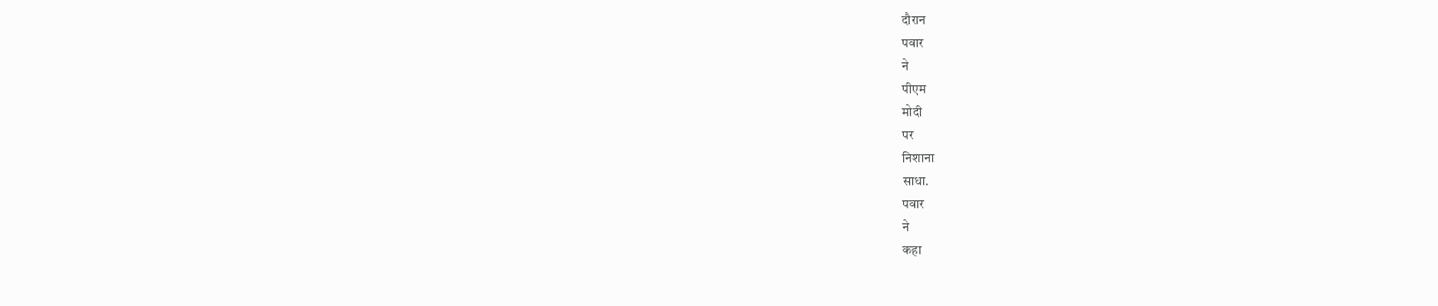दौरान
पवार
ने
पीएम
मोदी
पर
निशाना
साधा.
पवार
ने
कहा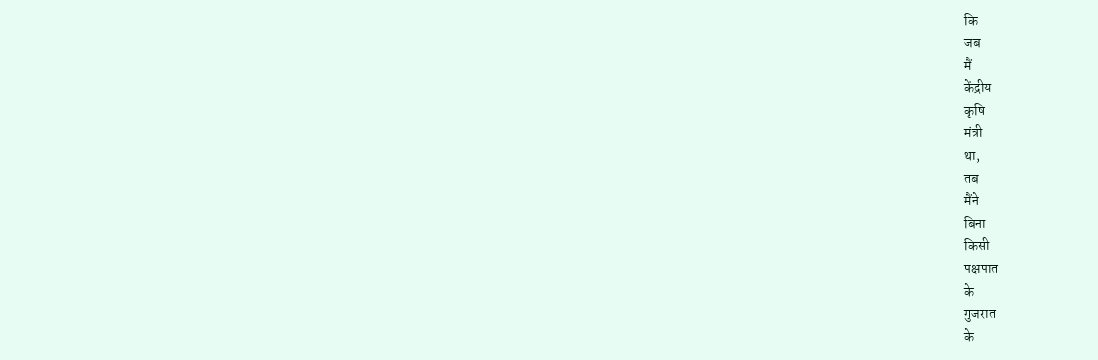कि
जब
मैं
केंद्रीय
कृषि
मंत्री
था,
तब
मैंने
बिना
किसी
पक्षपात
के
गुजरात
के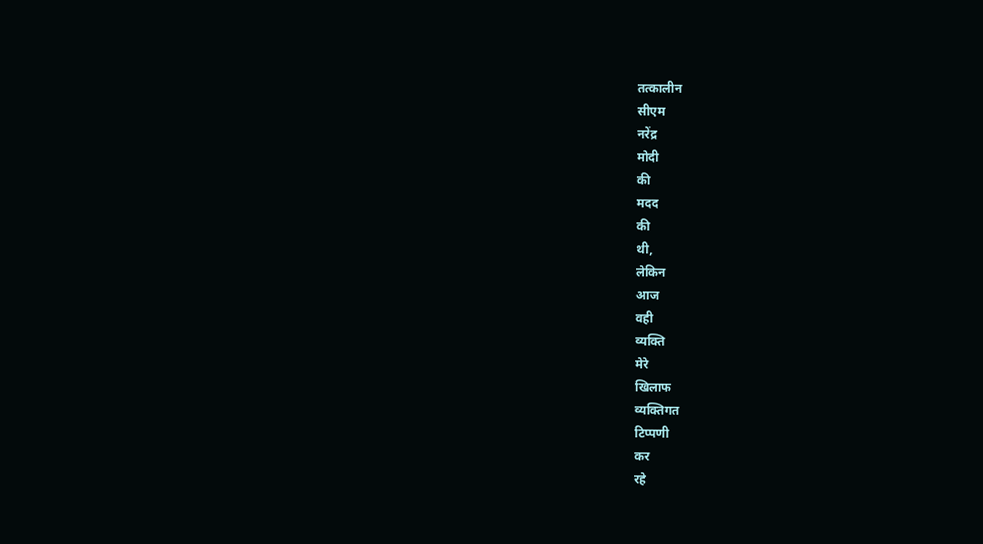तत्कालीन
सीएम
नरेंद्र
मोदी
की
मदद
की
थी,
लेकिन
आज
वही
व्यक्ति
मेरे
खिलाफ
व्यक्तिगत
टिप्पणी
कर
रहे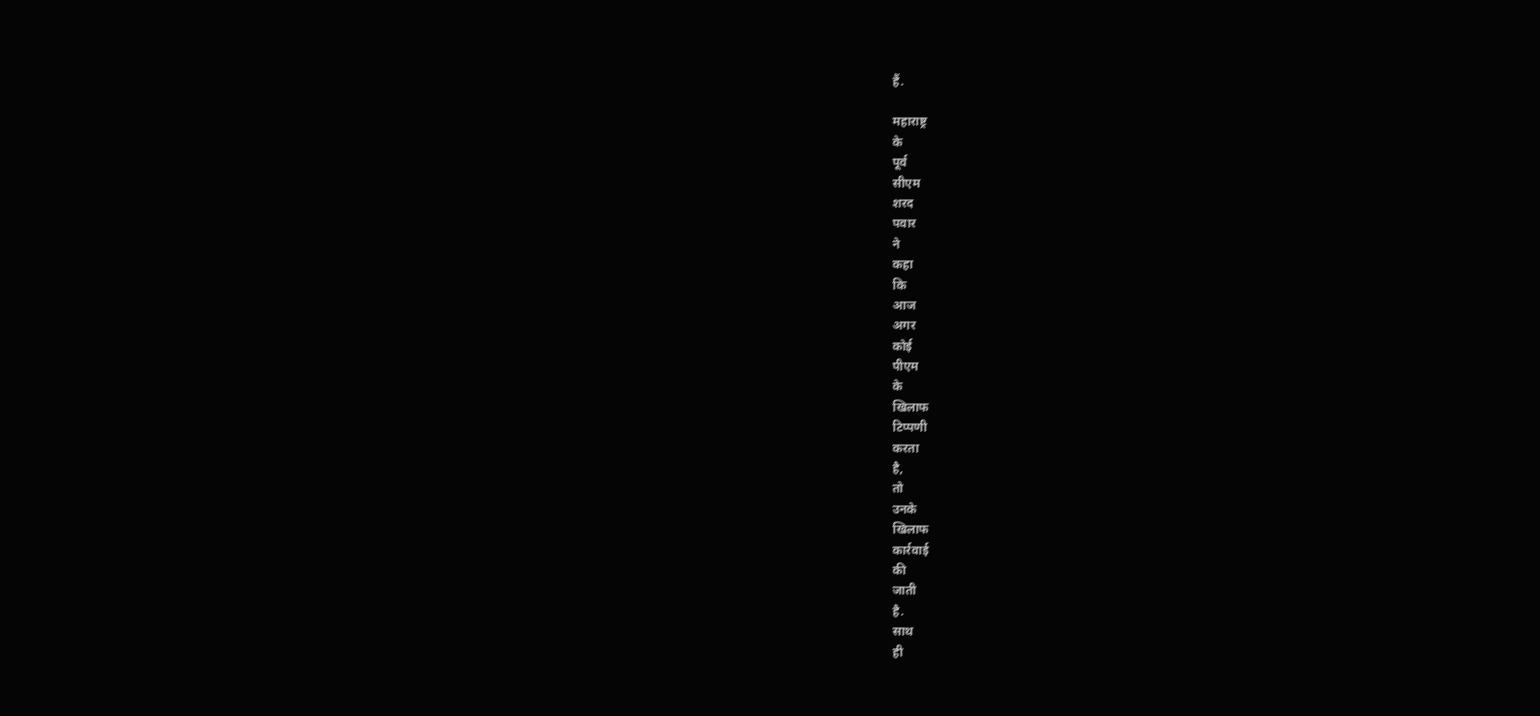हैं.

महाराष्ट्र
के
पूर्व
सीएम
शरद
पवार
ने
कहा
कि
आज
अगर
कोई
पीएम
के
खिलाफ
टिप्पणी
करता
है,
तो
उनके
खिलाफ
कार्रवाई
की
जाती
है.
साथ
ही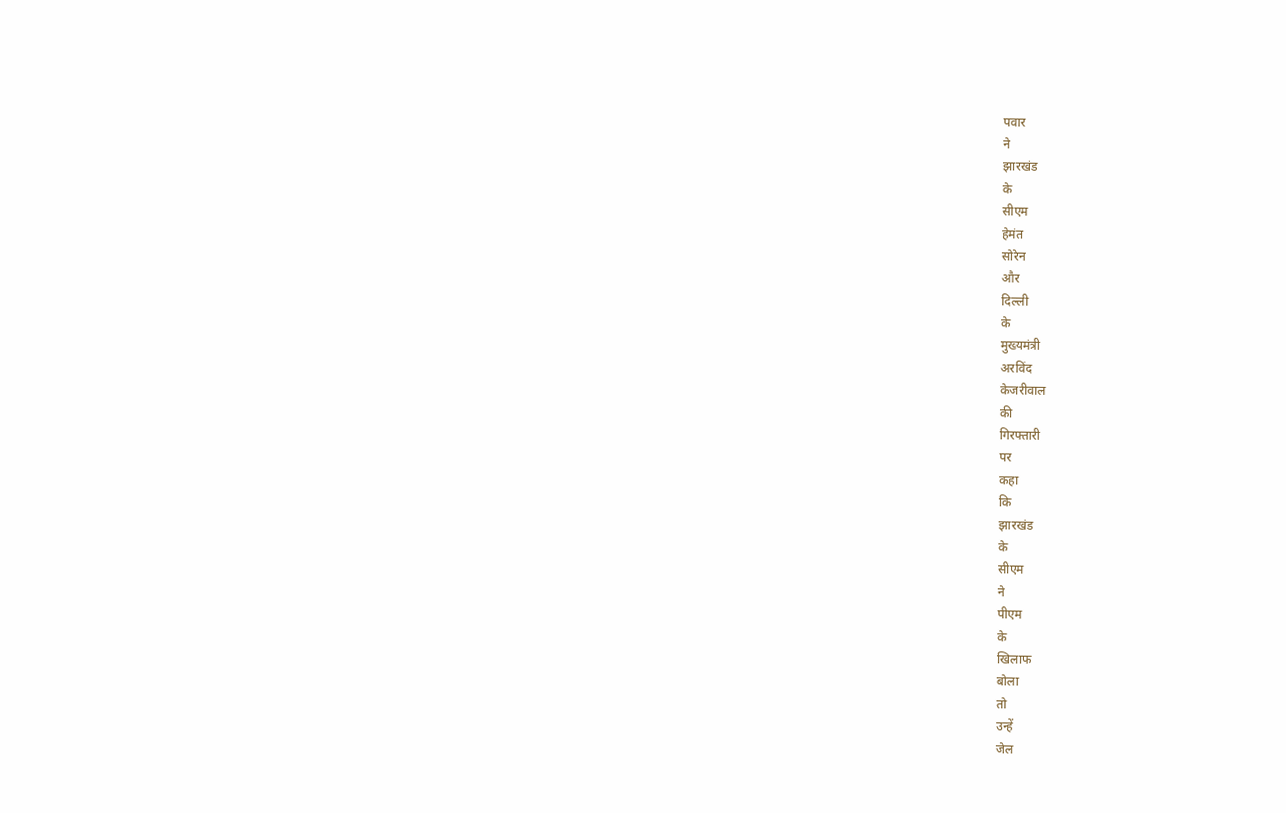पवार
ने
झारखंड
के
सीएम
हेमंत
सोरेन
और
दिल्ली
के
मुख्यमंत्री
अरविंद
केजरीवाल
की
गिरफ्तारी
पर
कहा
कि
झारखंड
के
सीएम
ने
पीएम
के
खिलाफ
बोला
तो
उन्हें
जेल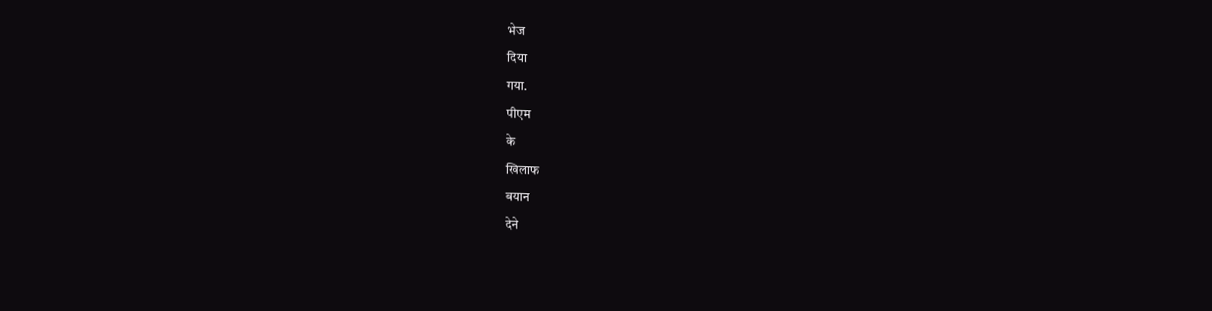भेज
दिया
गया.
पीएम
के
खिलाफ
बयान
देने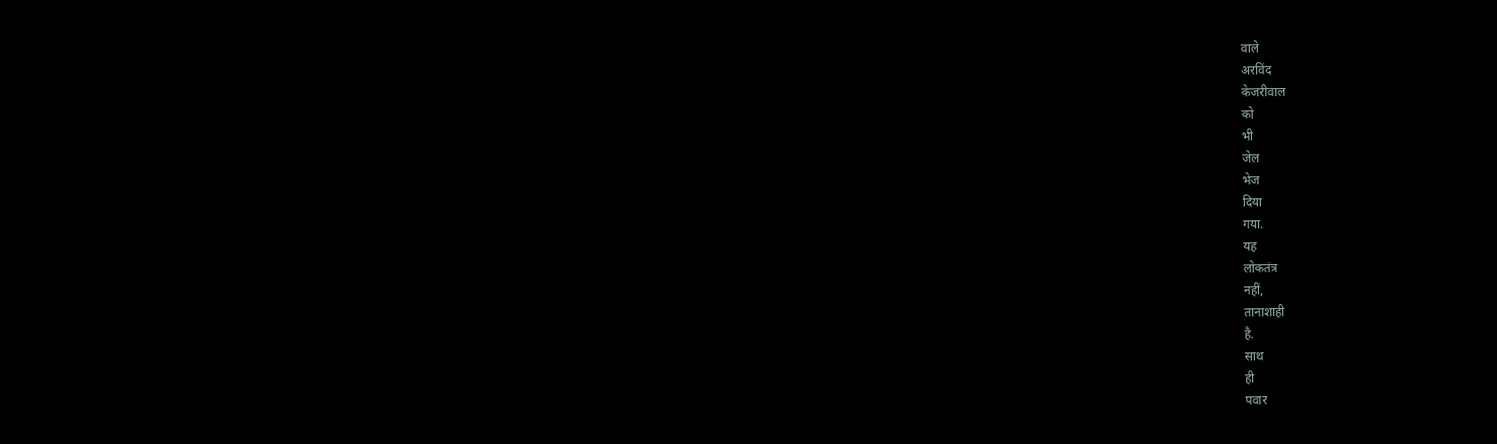वाले
अरविंद
केजरीवाल
को
भी
जेल
भेज
दिया
गया.
यह
लोकतंत्र
नहीं,
तानाशाही
है.
साथ
ही
पवार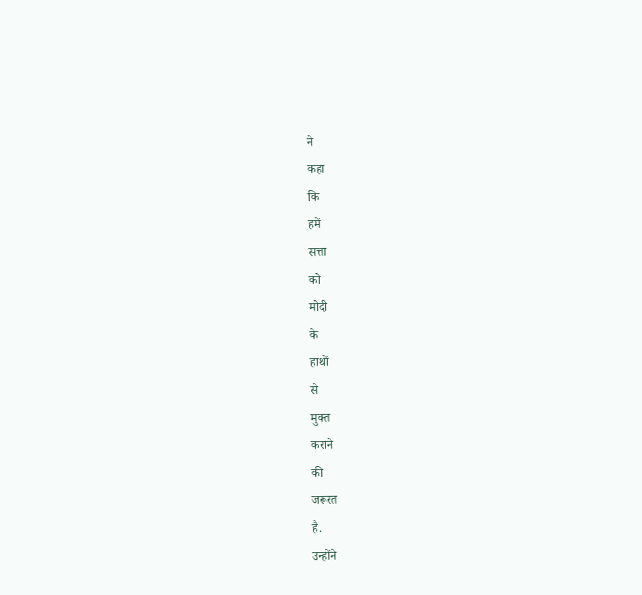ने
कहा
कि
हमें
सत्ता
को
मोदी
के
हाथों
से
मुक्त
कराने
की
जरूरत
है.
उन्होंने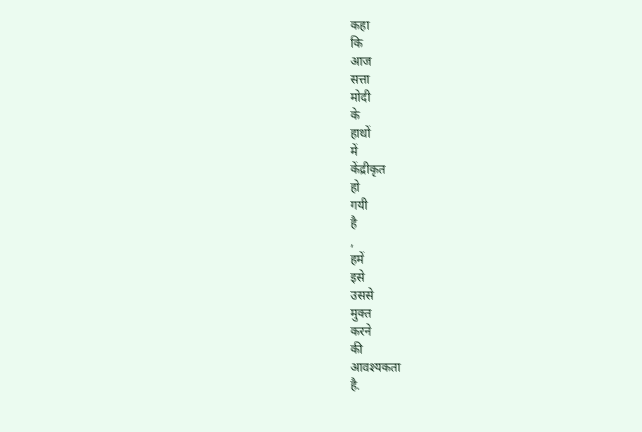कहा
कि
आज
सत्ता
मोदी
के
हाथों
में
केंद्रीकृत
हो
गयी
है
,
हमें
इसे
उससे
मुक्त
करने
की
आवश्यकता
है.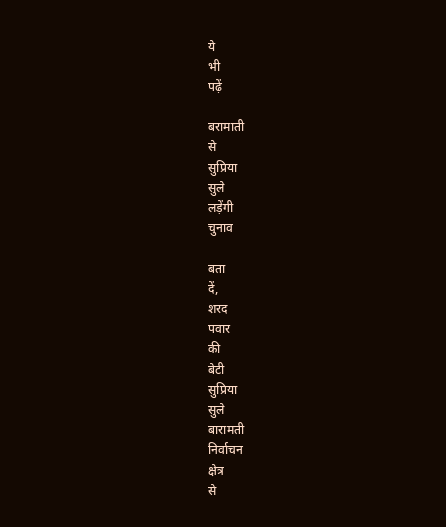ये
भी
पढ़ें

बरामाती
से
सुप्रिया
सुले
लड़ेंगी
चुनाव

बता
दें,
शरद
पवार
की
बेटी
सुप्रिया
सुले
बारामती
निर्वाचन
क्षेत्र
से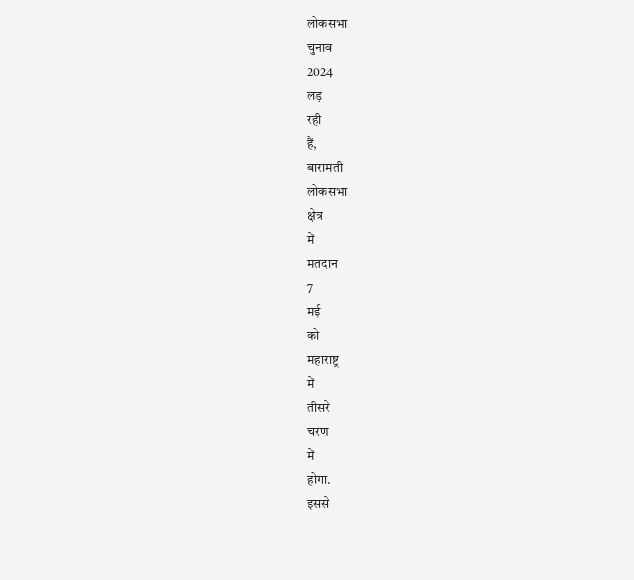लोकसभा
चुनाव
2024
लड़
रही
हैं,
बारामती
लोकसभा
क्षेत्र
में
मतदान
7
मई
को
महाराष्ट्र
में
तीसरे
चरण
में
होगा.
इससे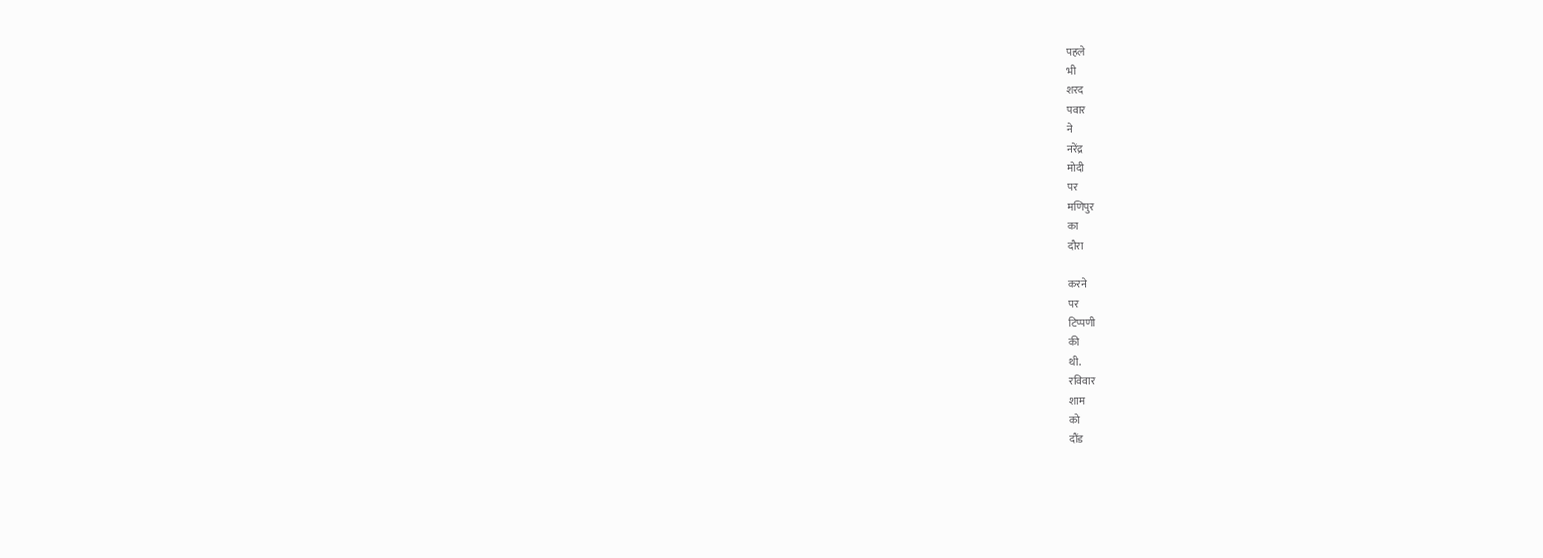पहले
भी
शरद
पवार
ने
नरेंद्र
मोदी
पर
मणिपुर
का
दौरा

करने
पर
टिप्पणी
की
थी.
रविवार
शाम
को
दौंड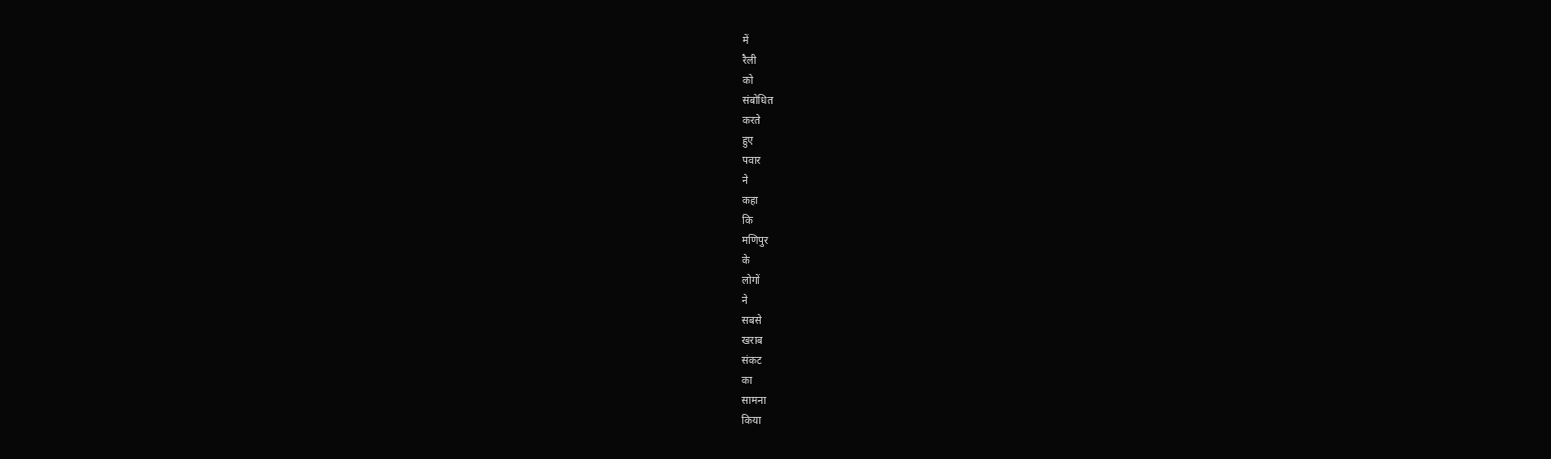में
रैली
को
संबोधित
करते
हुए
पवार
ने
कहा
कि
मणिपुर
के
लोगों
ने
सबसे
खराब
संकट
का
सामना
किया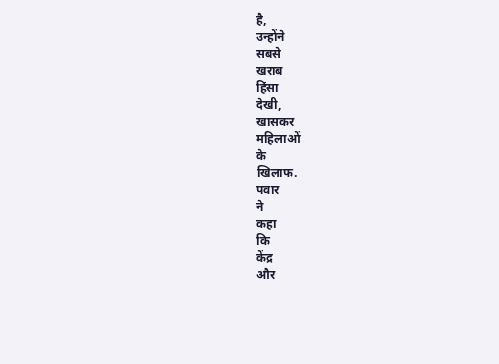है,
उन्होंने
सबसे
खराब
हिंसा
देखी,
खासकर
महिलाओं
के
खिलाफ.
पवार
ने
कहा
कि
केंद्र
और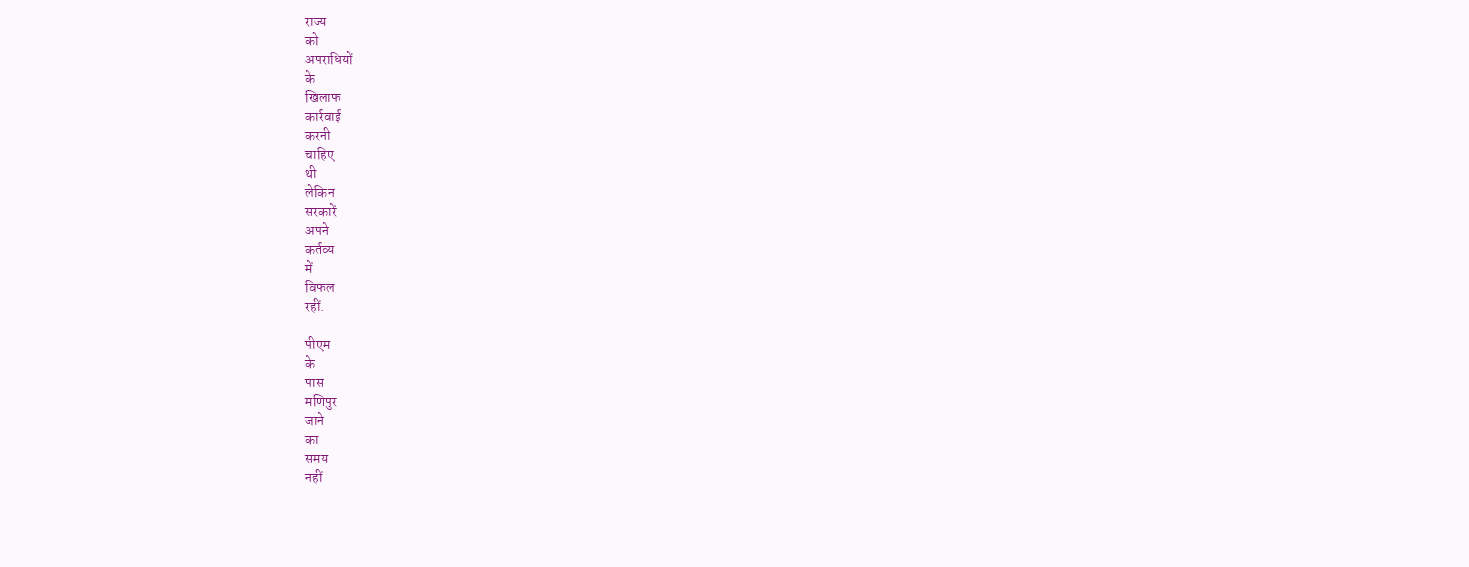राज्य
को
अपराधियों
के
खिलाफ
कार्रवाई
करनी
चाहिए
थी
लेकिन
सरकारें
अपने
कर्तव्य
में
विफल
रहीं.

पीएम
के
पास
मणिपुर
जाने
का
समय
नहीं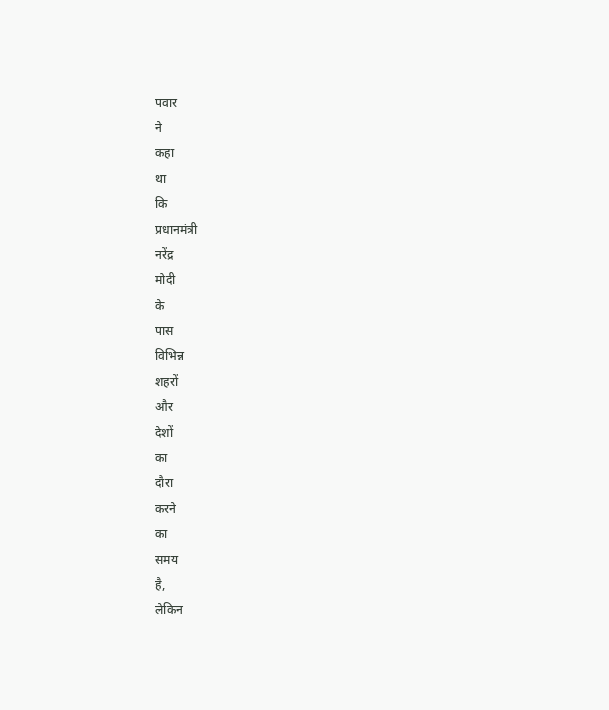पवार
ने
कहा
था
कि
प्रधानमंत्री
नरेंद्र
मोदी
के
पास
विभिन्न
शहरों
और
देशों
का
दौरा
करने
का
समय
है,
लेकिन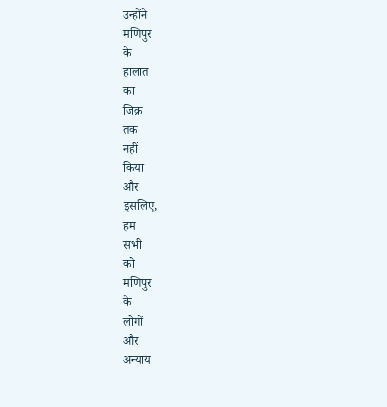उन्होंने
मणिपुर
के
हालात
का
जिक्र
तक
नहीं
किया
और
इसलिए,
हम
सभी
को
मणिपुर
के
लोगों
और
अन्याय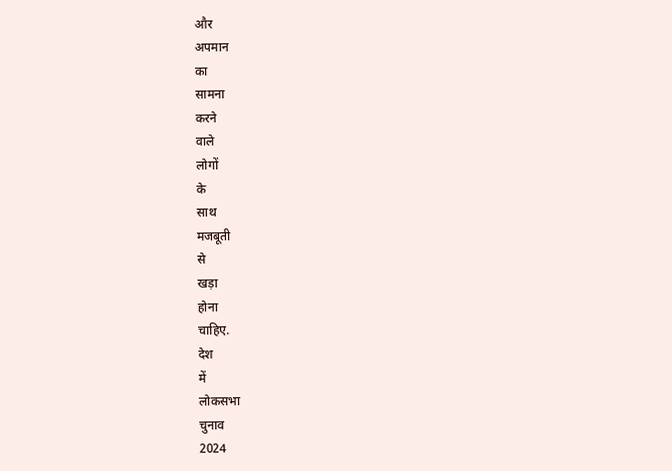और
अपमान
का
सामना
करने
वाले
लोगों
के
साथ
मजबूती
से
खड़ा
होना
चाहिए.
देश
में
लोकसभा
चुनाव
2024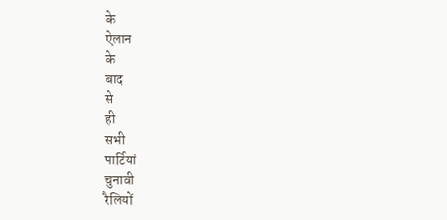के
ऐलान
के
बाद
से
ही
सभी
पार्टियां
चुनावी
रैलियों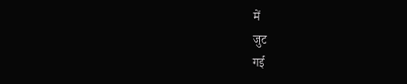में
जुट
गई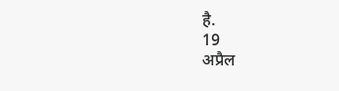है.
19
अप्रैल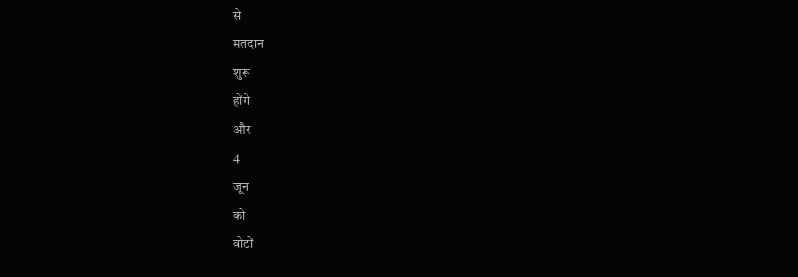से
मतदान
शुरू
होंगे
और
4
जून
को
वोटों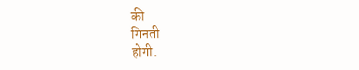की
गिनती
होगी.